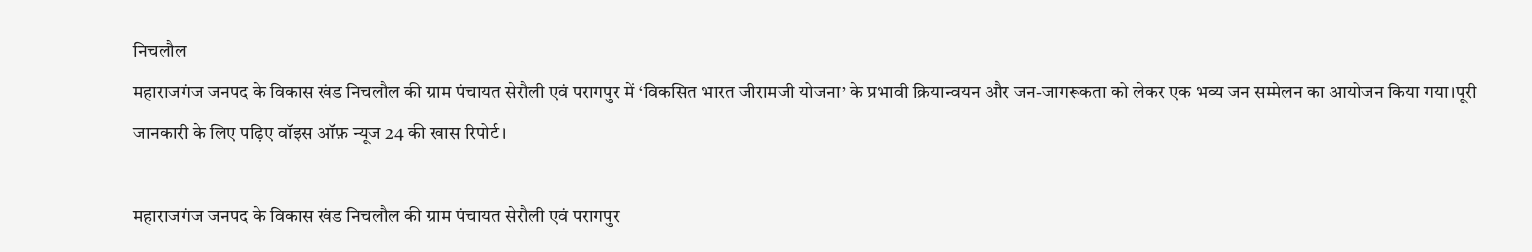निचलौल
महाराजगंज जनपद के विकास खंड निचलौल की ग्राम पंचायत सेरौली एवं परागपुर में ‘विकसित भारत जीरामजी योजना’ के प्रभावी क्रियान्वयन और जन-जागरूकता को लेकर एक भव्य जन सम्मेलन का आयोजन किया गया।पूरी जानकारी के लिए पढ़िए वॉइस ऑफ़ न्यूज 24 की खास रिपोर्ट।

महाराजगंज जनपद के विकास खंड निचलौल की ग्राम पंचायत सेरौली एवं परागपुर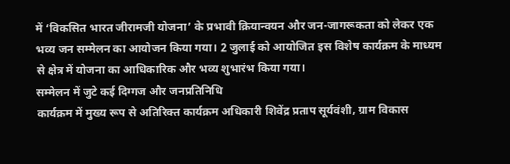में ‘विकसित भारत जीरामजी योजना’ के प्रभावी क्रियान्वयन और जन-जागरूकता को लेकर एक भव्य जन सम्मेलन का आयोजन किया गया। 2 जुलाई को आयोजित इस विशेष कार्यक्रम के माध्यम से क्षेत्र में योजना का आधिकारिक और भव्य शुभारंभ किया गया।
सम्मेलन में जुटे कई दिग्गज और जनप्रतिनिधि
कार्यक्रम में मुख्य रूप से अतिरिक्त कार्यक्रम अधिकारी शिवेंद्र प्रताप सूर्यवंशी, ग्राम विकास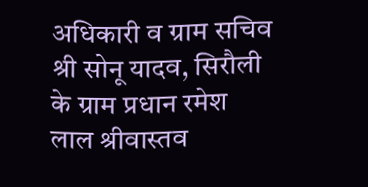अधिकारी व ग्राम सचिव श्री सोनू यादव, सिरौली के ग्राम प्रधान रमेश लाल श्रीवास्तव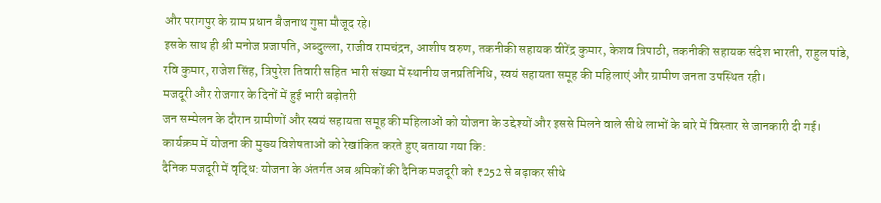और परागपुर के ग्राम प्रधान बैजनाथ गुप्ता मौजूद रहे।
इसके साथ ही श्री मनोज प्रजापति, अब्दुल्ला, राजीव रामचंद्रन, आशीष वरुण, तकनीकी सहायक वीरेंद्र कुमार, केशव त्रिपाठी, तकनीकी सहायक संदेश भारती, राहुल पांडे, रवि कुमार, राजेश सिंह, त्रिपुरेश तिवारी सहित भारी संख्या में स्थानीय जनप्रतिनिधि, स्वयं सहायता समूह की महिलाएं और ग्रामीण जनता उपस्थित रही।
मजदूरी और रोजगार के दिनों में हुई भारी बढ़ोतरी
जन सम्मेलन के दौरान ग्रामीणों और स्वयं सहायता समूह की महिलाओं को योजना के उद्देश्यों और इससे मिलने वाले सीधे लाभों के बारे में विस्तार से जानकारी दी गई। कार्यक्रम में योजना की मुख्य विशेषताओं को रेखांकित करते हुए बताया गया कि:
दैनिक मजदूरी में वृद्धि: योजना के अंतर्गत अब श्रमिकों की दैनिक मजदूरी को ₹252 से बढ़ाकर सीधे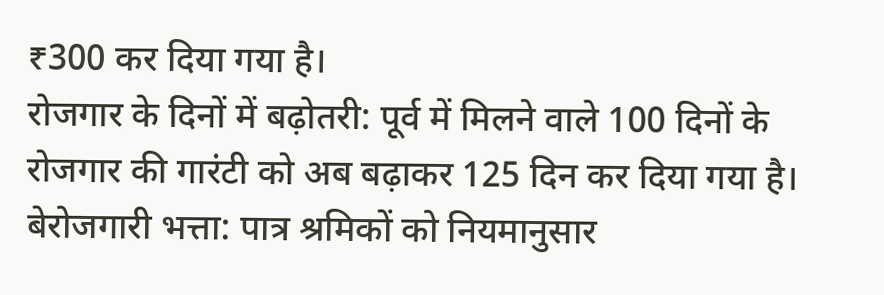₹300 कर दिया गया है।
रोजगार के दिनों में बढ़ोतरी: पूर्व में मिलने वाले 100 दिनों के रोजगार की गारंटी को अब बढ़ाकर 125 दिन कर दिया गया है।
बेरोजगारी भत्ता: पात्र श्रमिकों को नियमानुसार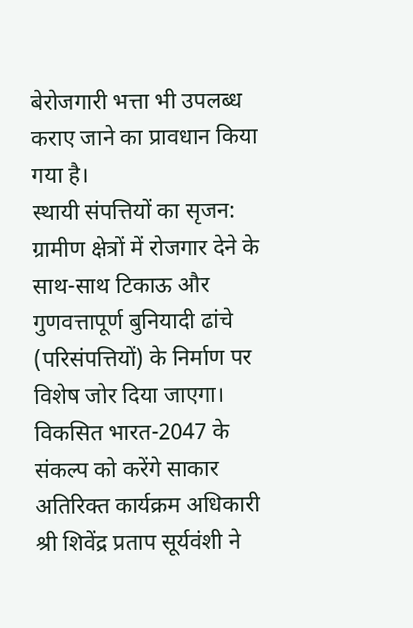बेरोजगारी भत्ता भी उपलब्ध कराए जाने का प्रावधान किया गया है।
स्थायी संपत्तियों का सृजन: ग्रामीण क्षेत्रों में रोजगार देने के साथ-साथ टिकाऊ और गुणवत्तापूर्ण बुनियादी ढांचे (परिसंपत्तियों) के निर्माण पर विशेष जोर दिया जाएगा।
विकसित भारत-2047 के संकल्प को करेंगे साकार
अतिरिक्त कार्यक्रम अधिकारी श्री शिवेंद्र प्रताप सूर्यवंशी ने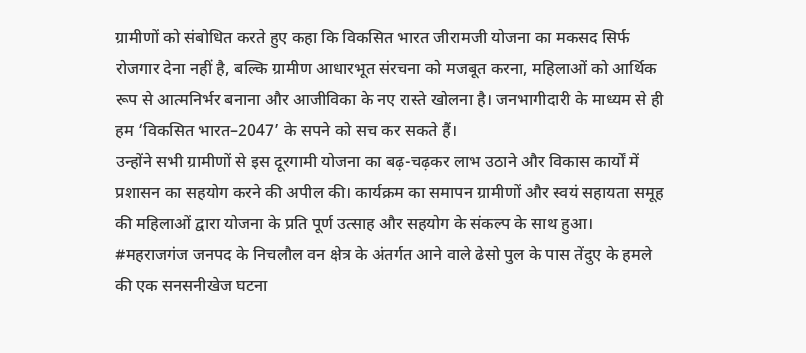ग्रामीणों को संबोधित करते हुए कहा कि विकसित भारत जीरामजी योजना का मकसद सिर्फ रोजगार देना नहीं है, बल्कि ग्रामीण आधारभूत संरचना को मजबूत करना, महिलाओं को आर्थिक रूप से आत्मनिर्भर बनाना और आजीविका के नए रास्ते खोलना है। जनभागीदारी के माध्यम से ही हम ‘विकसित भारत–2047’ के सपने को सच कर सकते हैं।
उन्होंने सभी ग्रामीणों से इस दूरगामी योजना का बढ़-चढ़कर लाभ उठाने और विकास कार्यों में प्रशासन का सहयोग करने की अपील की। कार्यक्रम का समापन ग्रामीणों और स्वयं सहायता समूह की महिलाओं द्वारा योजना के प्रति पूर्ण उत्साह और सहयोग के संकल्प के साथ हुआ।
#महराजगंज जनपद के निचलौल वन क्षेत्र के अंतर्गत आने वाले ढेसो पुल के पास तेंदुए के हमले की एक सनसनीखेज घटना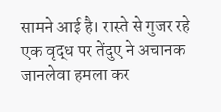सामने आई है। रास्ते से गुजर रहे एक वृद्ध पर तेंदुए ने अचानक जानलेवा हमला कर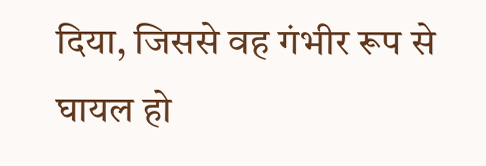दिया, जिससे वह गंभीर रूप से घायल हो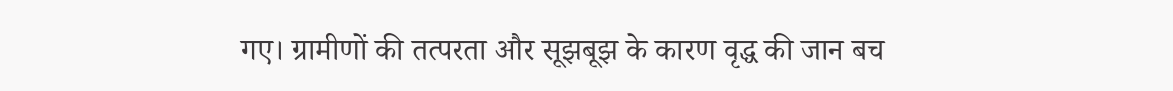गए। ग्रामीणों की तत्परता और सूझबूझ के कारण वृद्ध की जान बच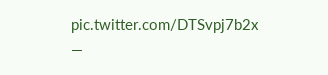pic.twitter.com/DTSvpj7b2x
—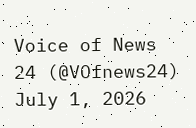Voice of News 24 (@VOfnews24) July 1, 2026